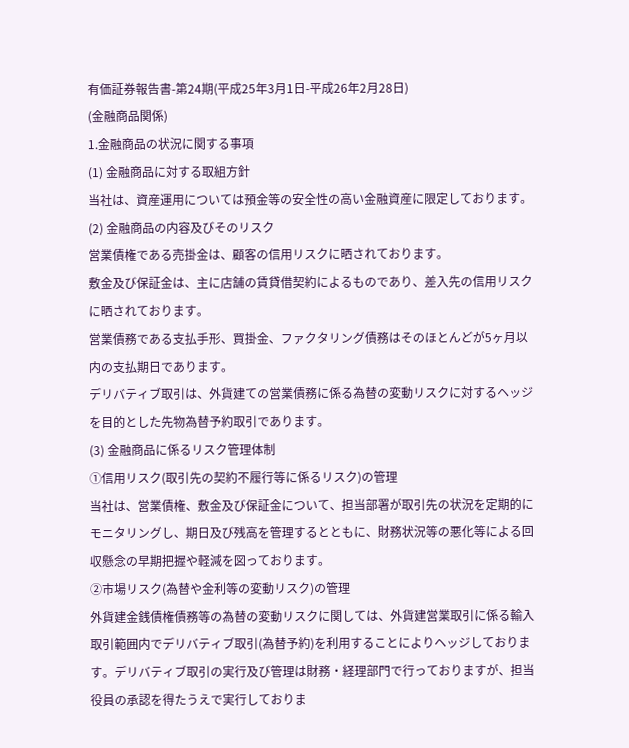有価証券報告書-第24期(平成25年3月1日-平成26年2月28日)
(金融商品関係)
1.金融商品の状況に関する事項
(1) 金融商品に対する取組方針
当社は、資産運用については預金等の安全性の高い金融資産に限定しております。
(2) 金融商品の内容及びそのリスク
営業債権である売掛金は、顧客の信用リスクに晒されております。
敷金及び保証金は、主に店舗の賃貸借契約によるものであり、差入先の信用リスクに晒されております。
営業債務である支払手形、買掛金、ファクタリング債務はそのほとんどが5ヶ月以内の支払期日であります。
デリバティブ取引は、外貨建ての営業債務に係る為替の変動リスクに対するヘッジを目的とした先物為替予約取引であります。
(3) 金融商品に係るリスク管理体制
①信用リスク(取引先の契約不履行等に係るリスク)の管理
当社は、営業債権、敷金及び保証金について、担当部署が取引先の状況を定期的にモニタリングし、期日及び残高を管理するとともに、財務状況等の悪化等による回収懸念の早期把握や軽減を図っております。
②市場リスク(為替や金利等の変動リスク)の管理
外貨建金銭債権債務等の為替の変動リスクに関しては、外貨建営業取引に係る輸入取引範囲内でデリバティブ取引(為替予約)を利用することによりヘッジしております。デリバティブ取引の実行及び管理は財務・経理部門で行っておりますが、担当役員の承認を得たうえで実行しておりま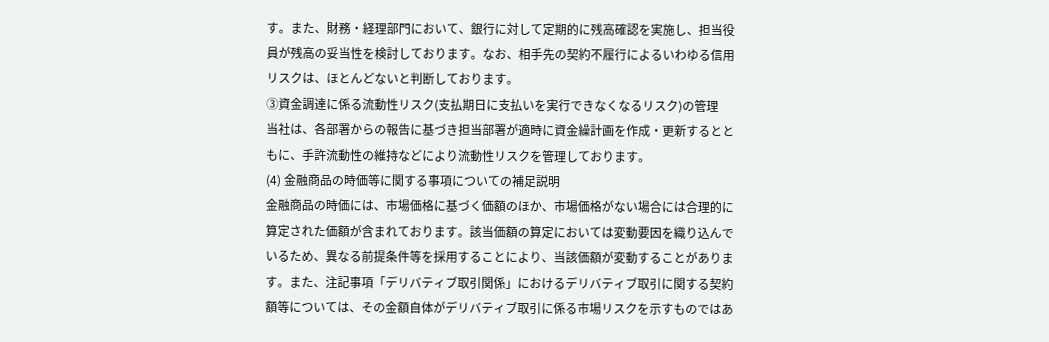す。また、財務・経理部門において、銀行に対して定期的に残高確認を実施し、担当役員が残高の妥当性を検討しております。なお、相手先の契約不履行によるいわゆる信用リスクは、ほとんどないと判断しております。
③資金調達に係る流動性リスク(支払期日に支払いを実行できなくなるリスク)の管理
当社は、各部署からの報告に基づき担当部署が適時に資金繰計画を作成・更新するとともに、手許流動性の維持などにより流動性リスクを管理しております。
(4) 金融商品の時価等に関する事項についての補足説明
金融商品の時価には、市場価格に基づく価額のほか、市場価格がない場合には合理的に算定された価額が含まれております。該当価額の算定においては変動要因を織り込んでいるため、異なる前提条件等を採用することにより、当該価額が変動することがあります。また、注記事項「デリバティブ取引関係」におけるデリバティブ取引に関する契約額等については、その金額自体がデリバティブ取引に係る市場リスクを示すものではあ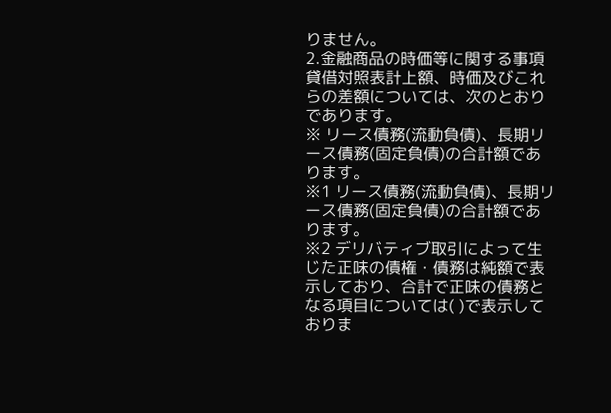りません。
2.金融商品の時価等に関する事項
貸借対照表計上額、時価及びこれらの差額については、次のとおりであります。
※ リース債務(流動負債)、長期リース債務(固定負債)の合計額であります。
※1 リース債務(流動負債)、長期リース債務(固定負債)の合計額であります。
※2 デリバティブ取引によって生じた正味の債権・債務は純額で表示しており、合計で正味の債務となる項目については( )で表示しておりま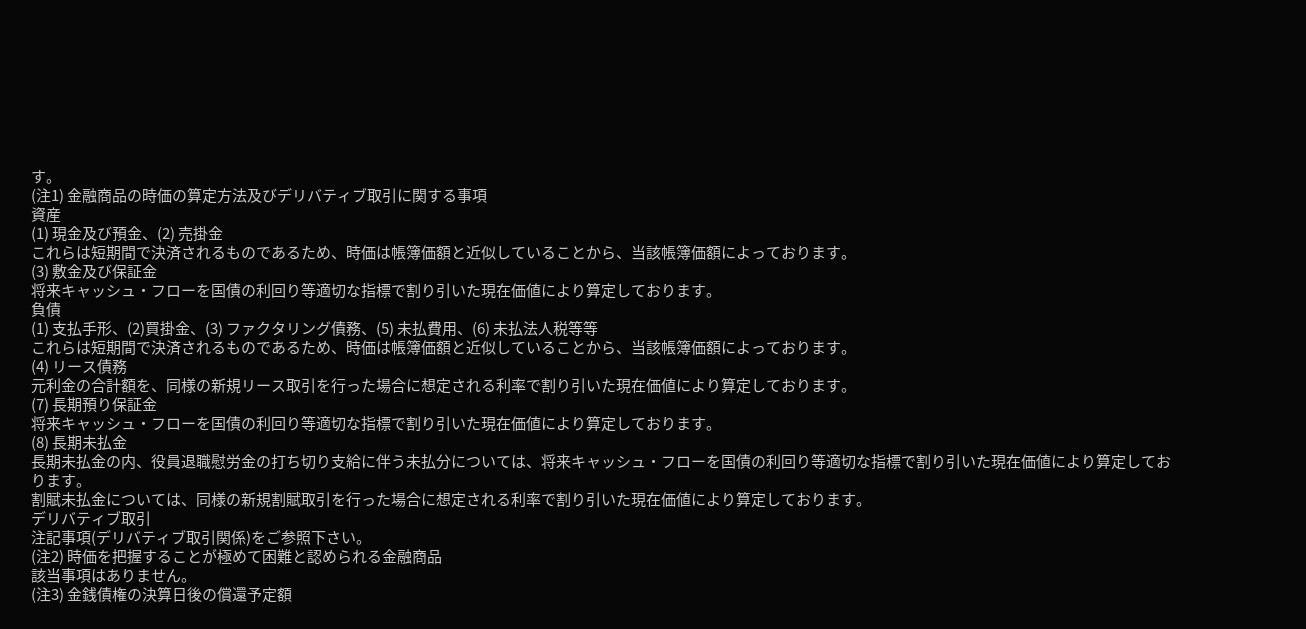す。
(注1) 金融商品の時価の算定方法及びデリバティブ取引に関する事項
資産
(1) 現金及び預金、(2) 売掛金
これらは短期間で決済されるものであるため、時価は帳簿価額と近似していることから、当該帳簿価額によっております。
(3) 敷金及び保証金
将来キャッシュ・フローを国債の利回り等適切な指標で割り引いた現在価値により算定しております。
負債
(1) 支払手形、(2)買掛金、(3) ファクタリング債務、(5) 未払費用、(6) 未払法人税等等
これらは短期間で決済されるものであるため、時価は帳簿価額と近似していることから、当該帳簿価額によっております。
(4) リース債務
元利金の合計額を、同様の新規リース取引を行った場合に想定される利率で割り引いた現在価値により算定しております。
(7) 長期預り保証金
将来キャッシュ・フローを国債の利回り等適切な指標で割り引いた現在価値により算定しております。
(8) 長期未払金
長期未払金の内、役員退職慰労金の打ち切り支給に伴う未払分については、将来キャッシュ・フローを国債の利回り等適切な指標で割り引いた現在価値により算定しております。
割賦未払金については、同様の新規割賦取引を行った場合に想定される利率で割り引いた現在価値により算定しております。
デリバティブ取引
注記事項(デリバティブ取引関係)をご参照下さい。
(注2) 時価を把握することが極めて困難と認められる金融商品
該当事項はありません。
(注3) 金銭債権の決算日後の償還予定額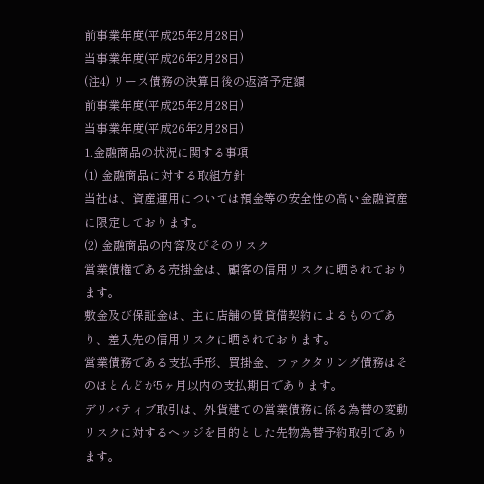前事業年度(平成25年2月28日)
当事業年度(平成26年2月28日)
(注4) リース債務の決算日後の返済予定額
前事業年度(平成25年2月28日)
当事業年度(平成26年2月28日)
1.金融商品の状況に関する事項
(1) 金融商品に対する取組方針
当社は、資産運用については預金等の安全性の高い金融資産に限定しております。
(2) 金融商品の内容及びそのリスク
営業債権である売掛金は、顧客の信用リスクに晒されております。
敷金及び保証金は、主に店舗の賃貸借契約によるものであり、差入先の信用リスクに晒されております。
営業債務である支払手形、買掛金、ファクタリング債務はそのほとんどが5ヶ月以内の支払期日であります。
デリバティブ取引は、外貨建ての営業債務に係る為替の変動リスクに対するヘッジを目的とした先物為替予約取引であります。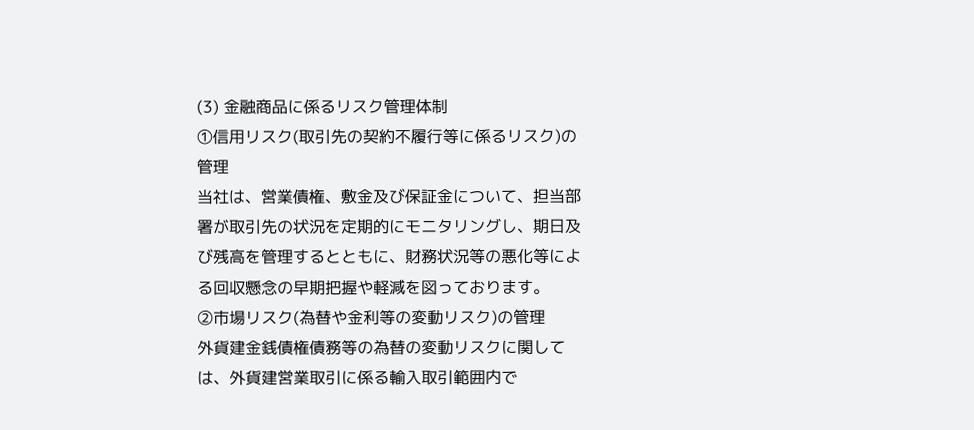(3) 金融商品に係るリスク管理体制
①信用リスク(取引先の契約不履行等に係るリスク)の管理
当社は、営業債権、敷金及び保証金について、担当部署が取引先の状況を定期的にモニタリングし、期日及び残高を管理するとともに、財務状況等の悪化等による回収懸念の早期把握や軽減を図っております。
②市場リスク(為替や金利等の変動リスク)の管理
外貨建金銭債権債務等の為替の変動リスクに関しては、外貨建営業取引に係る輸入取引範囲内で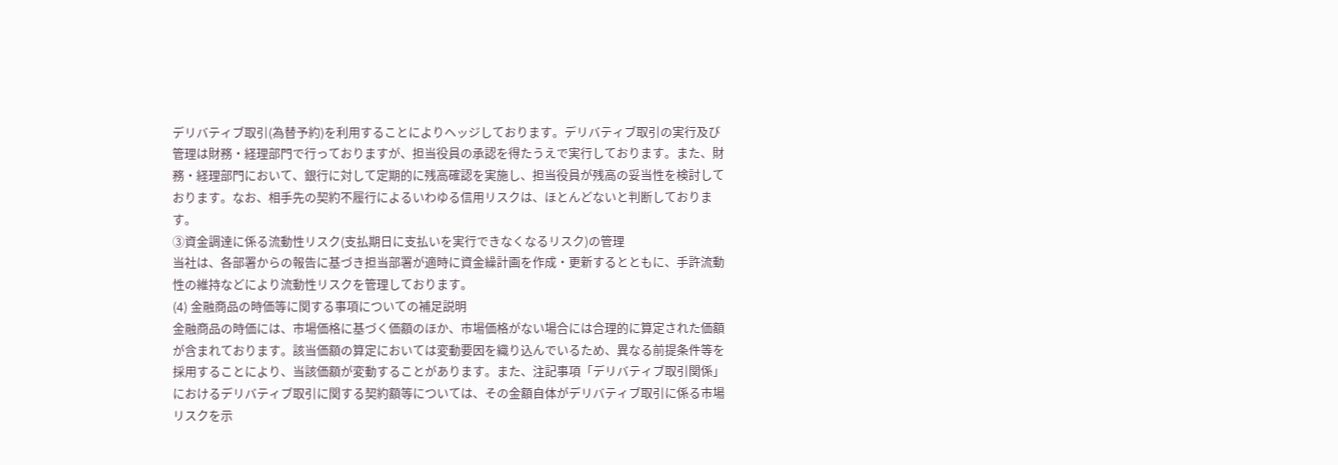デリバティブ取引(為替予約)を利用することによりヘッジしております。デリバティブ取引の実行及び管理は財務・経理部門で行っておりますが、担当役員の承認を得たうえで実行しております。また、財務・経理部門において、銀行に対して定期的に残高確認を実施し、担当役員が残高の妥当性を検討しております。なお、相手先の契約不履行によるいわゆる信用リスクは、ほとんどないと判断しております。
③資金調達に係る流動性リスク(支払期日に支払いを実行できなくなるリスク)の管理
当社は、各部署からの報告に基づき担当部署が適時に資金繰計画を作成・更新するとともに、手許流動性の維持などにより流動性リスクを管理しております。
(4) 金融商品の時価等に関する事項についての補足説明
金融商品の時価には、市場価格に基づく価額のほか、市場価格がない場合には合理的に算定された価額が含まれております。該当価額の算定においては変動要因を織り込んでいるため、異なる前提条件等を採用することにより、当該価額が変動することがあります。また、注記事項「デリバティブ取引関係」におけるデリバティブ取引に関する契約額等については、その金額自体がデリバティブ取引に係る市場リスクを示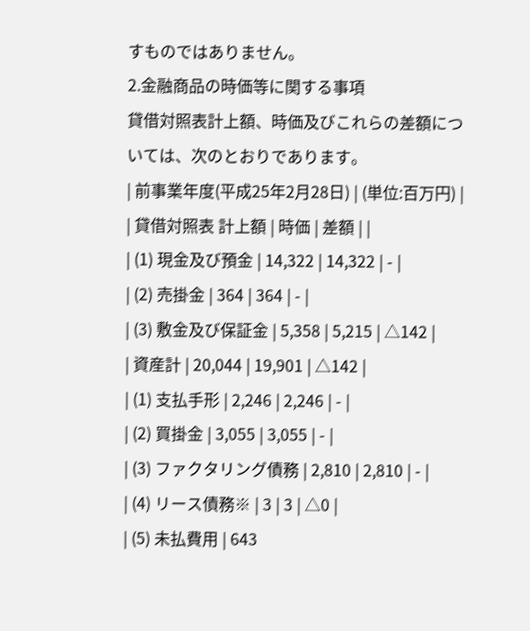すものではありません。
2.金融商品の時価等に関する事項
貸借対照表計上額、時価及びこれらの差額については、次のとおりであります。
| 前事業年度(平成25年2月28日) | (単位:百万円) |
| 貸借対照表 計上額 | 時価 | 差額 | |
| (1) 現金及び預金 | 14,322 | 14,322 | - |
| (2) 売掛金 | 364 | 364 | - |
| (3) 敷金及び保証金 | 5,358 | 5,215 | △142 |
| 資産計 | 20,044 | 19,901 | △142 |
| (1) 支払手形 | 2,246 | 2,246 | - |
| (2) 買掛金 | 3,055 | 3,055 | - |
| (3) ファクタリング債務 | 2,810 | 2,810 | - |
| (4) リース債務※ | 3 | 3 | △0 |
| (5) 未払費用 | 643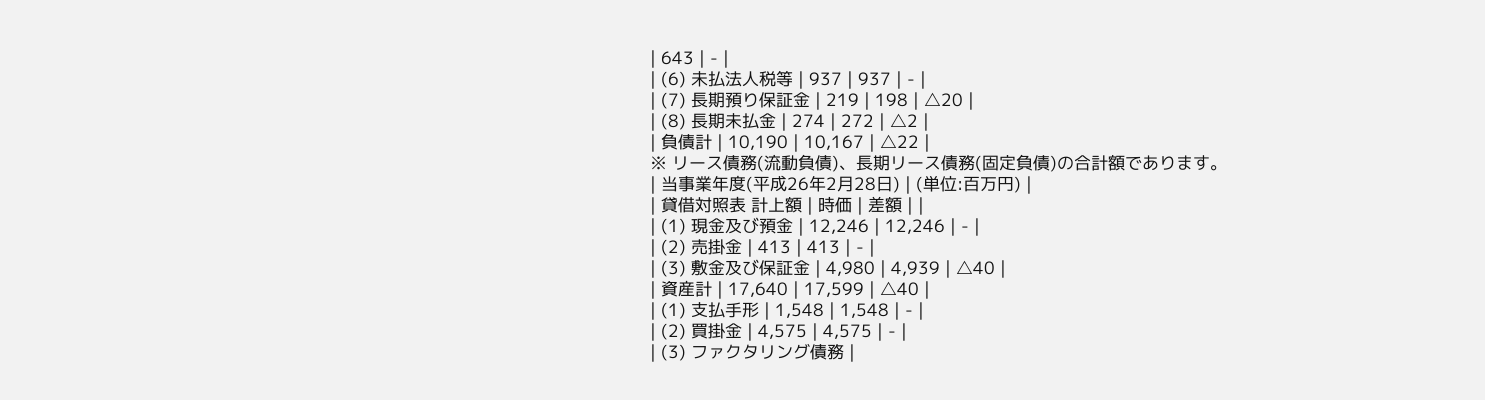| 643 | - |
| (6) 未払法人税等 | 937 | 937 | - |
| (7) 長期預り保証金 | 219 | 198 | △20 |
| (8) 長期未払金 | 274 | 272 | △2 |
| 負債計 | 10,190 | 10,167 | △22 |
※ リース債務(流動負債)、長期リース債務(固定負債)の合計額であります。
| 当事業年度(平成26年2月28日) | (単位:百万円) |
| 貸借対照表 計上額 | 時価 | 差額 | |
| (1) 現金及び預金 | 12,246 | 12,246 | - |
| (2) 売掛金 | 413 | 413 | - |
| (3) 敷金及び保証金 | 4,980 | 4,939 | △40 |
| 資産計 | 17,640 | 17,599 | △40 |
| (1) 支払手形 | 1,548 | 1,548 | - |
| (2) 買掛金 | 4,575 | 4,575 | - |
| (3) ファクタリング債務 |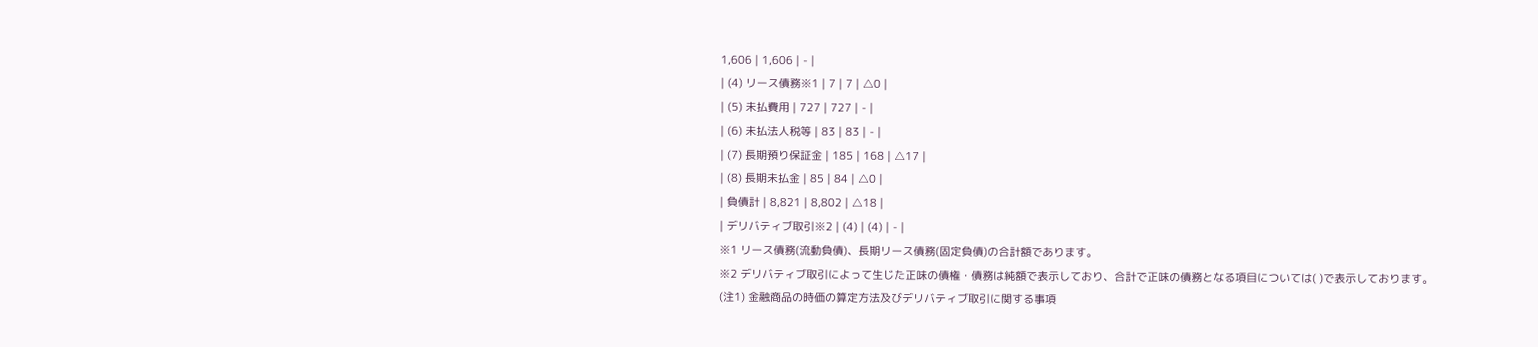1,606 | 1,606 | - |
| (4) リース債務※1 | 7 | 7 | △0 |
| (5) 未払費用 | 727 | 727 | - |
| (6) 未払法人税等 | 83 | 83 | - |
| (7) 長期預り保証金 | 185 | 168 | △17 |
| (8) 長期未払金 | 85 | 84 | △0 |
| 負債計 | 8,821 | 8,802 | △18 |
| デリバティブ取引※2 | (4) | (4) | - |
※1 リース債務(流動負債)、長期リース債務(固定負債)の合計額であります。
※2 デリバティブ取引によって生じた正味の債権・債務は純額で表示しており、合計で正味の債務となる項目については( )で表示しております。
(注1) 金融商品の時価の算定方法及びデリバティブ取引に関する事項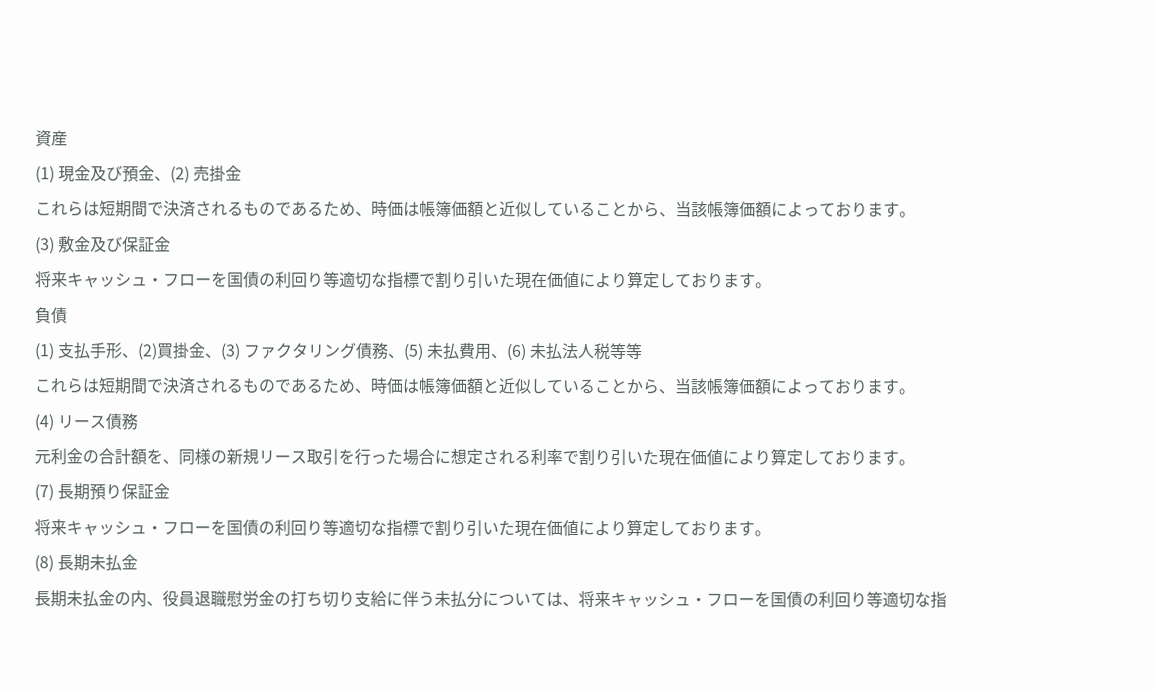資産
(1) 現金及び預金、(2) 売掛金
これらは短期間で決済されるものであるため、時価は帳簿価額と近似していることから、当該帳簿価額によっております。
(3) 敷金及び保証金
将来キャッシュ・フローを国債の利回り等適切な指標で割り引いた現在価値により算定しております。
負債
(1) 支払手形、(2)買掛金、(3) ファクタリング債務、(5) 未払費用、(6) 未払法人税等等
これらは短期間で決済されるものであるため、時価は帳簿価額と近似していることから、当該帳簿価額によっております。
(4) リース債務
元利金の合計額を、同様の新規リース取引を行った場合に想定される利率で割り引いた現在価値により算定しております。
(7) 長期預り保証金
将来キャッシュ・フローを国債の利回り等適切な指標で割り引いた現在価値により算定しております。
(8) 長期未払金
長期未払金の内、役員退職慰労金の打ち切り支給に伴う未払分については、将来キャッシュ・フローを国債の利回り等適切な指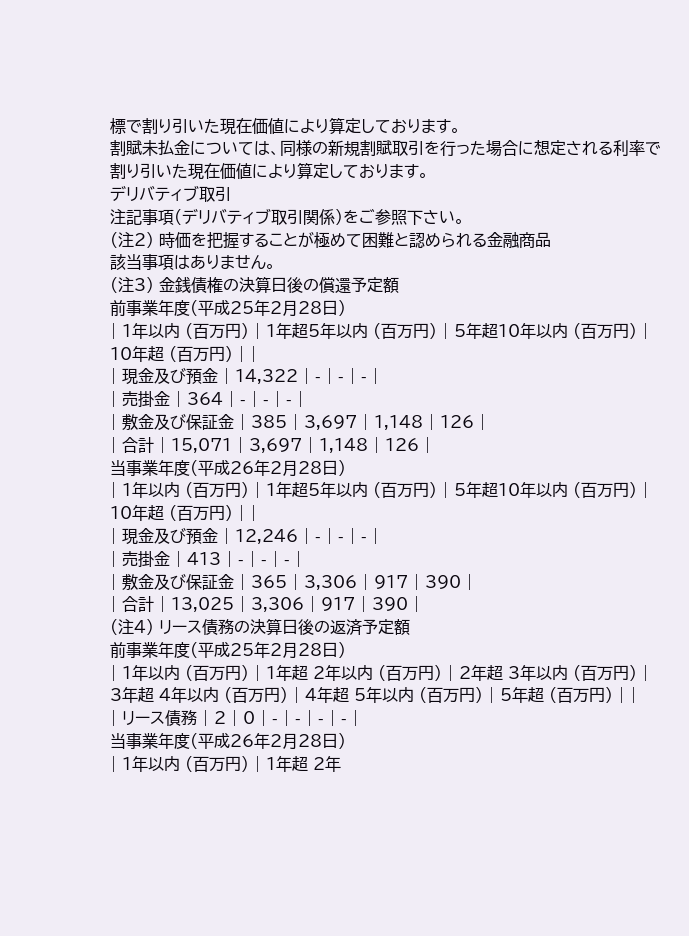標で割り引いた現在価値により算定しております。
割賦未払金については、同様の新規割賦取引を行った場合に想定される利率で割り引いた現在価値により算定しております。
デリバティブ取引
注記事項(デリバティブ取引関係)をご参照下さい。
(注2) 時価を把握することが極めて困難と認められる金融商品
該当事項はありません。
(注3) 金銭債権の決算日後の償還予定額
前事業年度(平成25年2月28日)
| 1年以内 (百万円) | 1年超5年以内 (百万円) | 5年超10年以内 (百万円) | 10年超 (百万円) | |
| 現金及び預金 | 14,322 | - | - | - |
| 売掛金 | 364 | - | - | - |
| 敷金及び保証金 | 385 | 3,697 | 1,148 | 126 |
| 合計 | 15,071 | 3,697 | 1,148 | 126 |
当事業年度(平成26年2月28日)
| 1年以内 (百万円) | 1年超5年以内 (百万円) | 5年超10年以内 (百万円) | 10年超 (百万円) | |
| 現金及び預金 | 12,246 | - | - | - |
| 売掛金 | 413 | - | - | - |
| 敷金及び保証金 | 365 | 3,306 | 917 | 390 |
| 合計 | 13,025 | 3,306 | 917 | 390 |
(注4) リース債務の決算日後の返済予定額
前事業年度(平成25年2月28日)
| 1年以内 (百万円) | 1年超 2年以内 (百万円) | 2年超 3年以内 (百万円) | 3年超 4年以内 (百万円) | 4年超 5年以内 (百万円) | 5年超 (百万円) | |
| リース債務 | 2 | 0 | - | - | - | - |
当事業年度(平成26年2月28日)
| 1年以内 (百万円) | 1年超 2年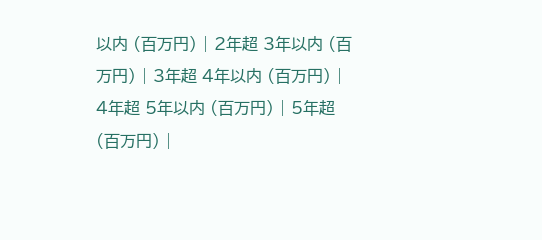以内 (百万円) | 2年超 3年以内 (百万円) | 3年超 4年以内 (百万円) | 4年超 5年以内 (百万円) | 5年超 (百万円) |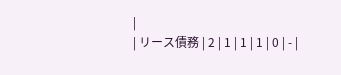|
| リース債務 | 2 | 1 | 1 | 1 | 0 | - |